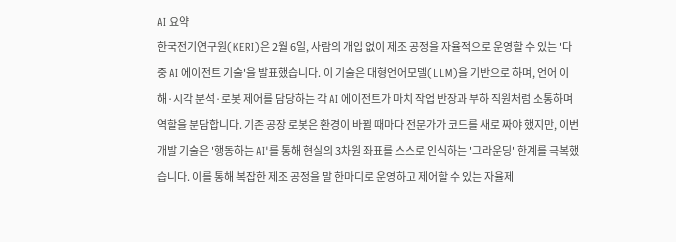AI 요약
한국전기연구원(KERI)은 2월 6일, 사람의 개입 없이 제조 공정을 자율적으로 운영할 수 있는 '다중 AI 에이전트 기술'을 발표했습니다. 이 기술은 대형언어모델(LLM)을 기반으로 하며, 언어 이해·시각 분석·로봇 제어를 담당하는 각 AI 에이전트가 마치 작업 반장과 부하 직원처럼 소통하며 역할을 분담합니다. 기존 공장 로봇은 환경이 바뀔 때마다 전문가가 코드를 새로 짜야 했지만, 이번 개발 기술은 '행동하는 AI'를 통해 현실의 3차원 좌표를 스스로 인식하는 '그라운딩' 한계를 극복했습니다. 이를 통해 복잡한 제조 공정을 말 한마디로 운영하고 제어할 수 있는 자율제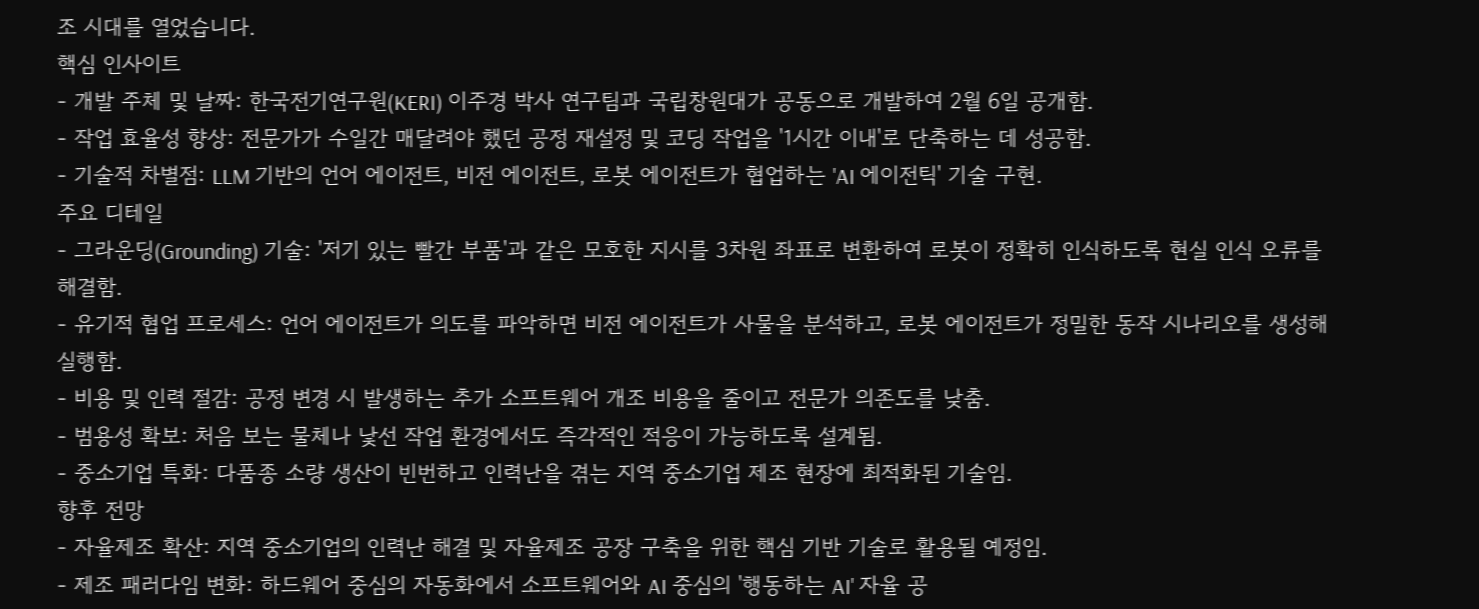조 시대를 열었습니다.
핵심 인사이트
- 개발 주체 및 날짜: 한국전기연구원(KERI) 이주경 박사 연구팀과 국립창원대가 공동으로 개발하여 2월 6일 공개함.
- 작업 효율성 향상: 전문가가 수일간 매달려야 했던 공정 재설정 및 코딩 작업을 '1시간 이내'로 단축하는 데 성공함.
- 기술적 차별점: LLM 기반의 언어 에이전트, 비전 에이전트, 로봇 에이전트가 협업하는 'AI 에이전틱' 기술 구현.
주요 디테일
- 그라운딩(Grounding) 기술: '저기 있는 빨간 부품'과 같은 모호한 지시를 3차원 좌표로 변환하여 로봇이 정확히 인식하도록 현실 인식 오류를 해결함.
- 유기적 협업 프로세스: 언어 에이전트가 의도를 파악하면 비전 에이전트가 사물을 분석하고, 로봇 에이전트가 정밀한 동작 시나리오를 생성해 실행함.
- 비용 및 인력 절감: 공정 변경 시 발생하는 추가 소프트웨어 개조 비용을 줄이고 전문가 의존도를 낮춤.
- 범용성 확보: 처음 보는 물체나 낯선 작업 환경에서도 즉각적인 적응이 가능하도록 설계됨.
- 중소기업 특화: 다품종 소량 생산이 빈번하고 인력난을 겪는 지역 중소기업 제조 현장에 최적화된 기술임.
향후 전망
- 자율제조 확산: 지역 중소기업의 인력난 해결 및 자율제조 공장 구축을 위한 핵심 기반 기술로 활용될 예정임.
- 제조 패러다임 변화: 하드웨어 중심의 자동화에서 소프트웨어와 AI 중심의 '행동하는 AI' 자율 공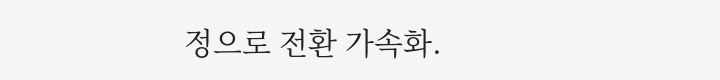정으로 전환 가속화.